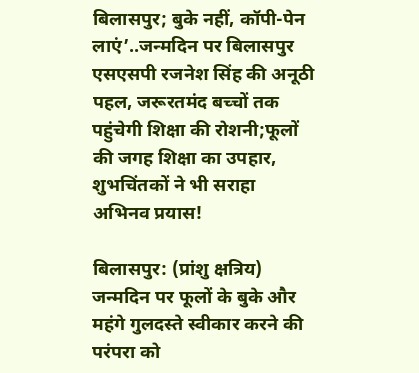बिलासपुर; बुके नहीं, कॉपी-पेन लाएं’..जन्मदिन पर बिलासपुर एसएसपी रजनेश सिंह की अनूठी पहल, जरूरतमंद बच्चों तक पहुंचेगी शिक्षा की रोशनी;फूलों की जगह शिक्षा का उपहार, शुभचिंतकों ने भी सराहा अभिनव प्रयास!

बिलासपुर: (प्रांशु क्षत्रिय) जन्मदिन पर फूलों के बुके और महंगे गुलदस्ते स्वीकार करने की परंपरा को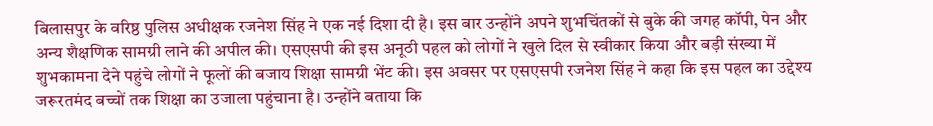बिलासपुर के वरिष्ठ पुलिस अधीक्षक रजनेश सिंह ने एक नई दिशा दी है। इस बार उन्होंने अपने शुभचिंतकों से बुके की जगह कॉपी, पेन और अन्य शैक्षणिक सामग्री लाने की अपील की। एसएसपी की इस अनूठी पहल को लोगों ने खुले दिल से स्वीकार किया और बड़ी संख्या में शुभकामना देने पहुंचे लोगों ने फूलों की बजाय शिक्षा सामग्री भेंट की। इस अवसर पर एसएसपी रजनेश सिंह ने कहा कि इस पहल का उद्देश्य जरूरतमंद बच्चों तक शिक्षा का उजाला पहुंचाना है। उन्होंने बताया कि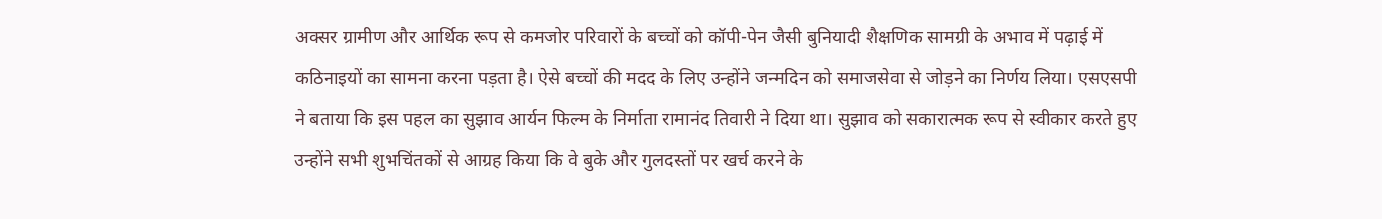अक्सर ग्रामीण और आर्थिक रूप से कमजोर परिवारों के बच्चों को कॉपी-पेन जैसी बुनियादी शैक्षणिक सामग्री के अभाव में पढ़ाई में कठिनाइयों का सामना करना पड़ता है। ऐसे बच्चों की मदद के लिए उन्होंने जन्मदिन को समाजसेवा से जोड़ने का निर्णय लिया। एसएसपी ने बताया कि इस पहल का सुझाव आर्यन फिल्म के निर्माता रामानंद तिवारी ने दिया था। सुझाव को सकारात्मक रूप से स्वीकार करते हुए उन्होंने सभी शुभचिंतकों से आग्रह किया कि वे बुके और गुलदस्तों पर खर्च करने के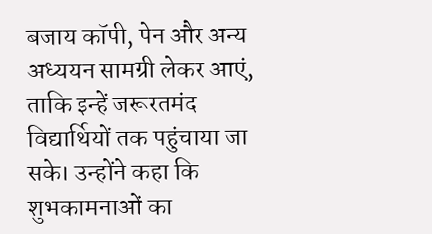बजाय कॉपी, पेन और अन्य अध्ययन सामग्री लेकर आएं, ताकि इन्हें जरूरतमंद विद्यार्थियों तक पहुंचाया जा सके। उन्होंने कहा कि शुभकामनाओं का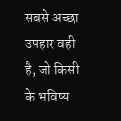सबसे अच्छा उपहार वही है, जो किसी के भविष्य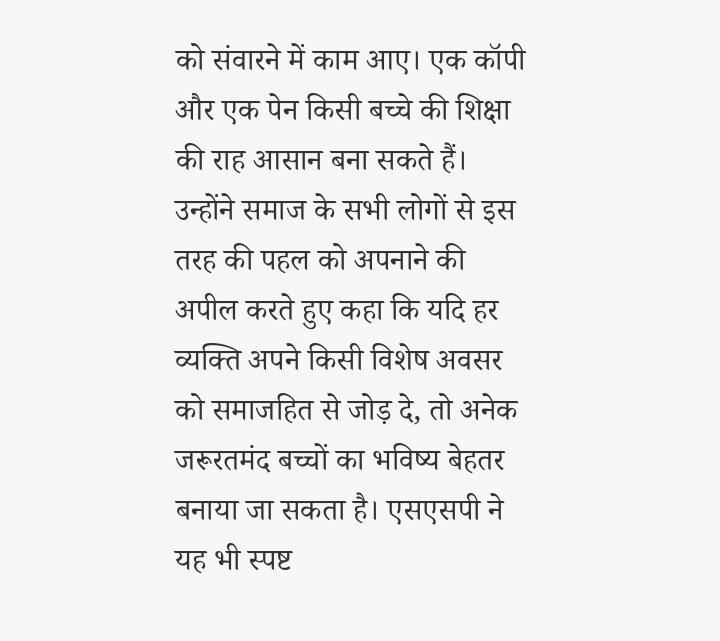को संवारने में काम आए। एक कॉपी और एक पेन किसी बच्चे की शिक्षा की राह आसान बना सकते हैं। उन्होंने समाज के सभी लोगों से इस तरह की पहल को अपनाने की अपील करते हुए कहा कि यदि हर व्यक्ति अपने किसी विशेष अवसर को समाजहित से जोड़ दे, तो अनेक जरूरतमंद बच्चों का भविष्य बेहतर बनाया जा सकता है। एसएसपी ने यह भी स्पष्ट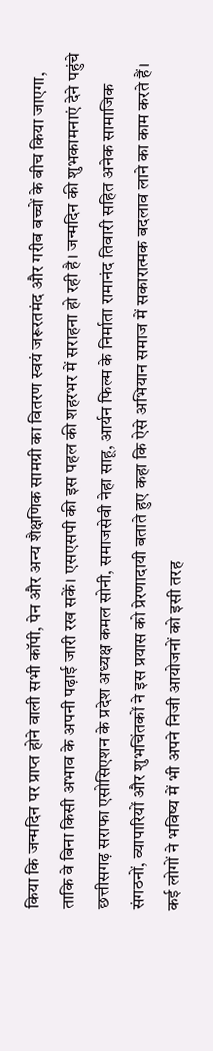किया कि जन्मदिन पर प्राप्त होने वाली सभी कॉपी, पेन और अन्य शैक्षणिक सामग्री का वितरण स्वयं जरूरतमंद और गरीब बच्चों के बीच किया जाएगा, ताकि वे बिना किसी अभाव के अपनी पढ़ाई जारी रख सकें। एसएसपी की इस पहल की शहरभर में सराहना हो रही है। जन्मदिन की शुभकामनाएं देने पहुंचे छत्तीसगढ़ सराफा एसोसिएशन के प्रदेश अध्यक्ष कमल सोनी, समाजसेवी नेहा साहू, आर्यन फिल्म के निर्माता रामानंद तिवारी सहित अनेक सामाजिक संगठनों, व्यापारियों और शुभचिंतकों ने इस प्रयास को प्रेरणादायी बताते हुए कहा कि ऐसे अभियान समाज में सकारात्मक बदलाव लाने का काम करते हैं। कई लोगों ने भविष्य में भी अपने निजी आयोजनों को इसी तरह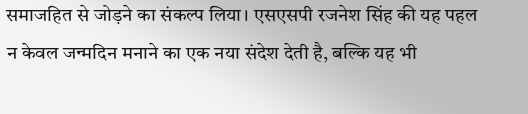समाजहित से जोड़ने का संकल्प लिया। एसएसपी रजनेश सिंह की यह पहल न केवल जन्मदिन मनाने का एक नया संदेश देती है, बल्कि यह भी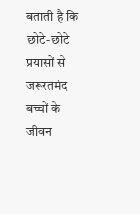बताती है कि छोटे-छोटे प्रयासों से जरूरतमंद बच्चों के जीवन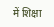में शिक्षा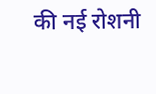की नई रोशनी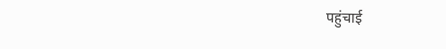पहुंचाई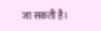जा सकती है।